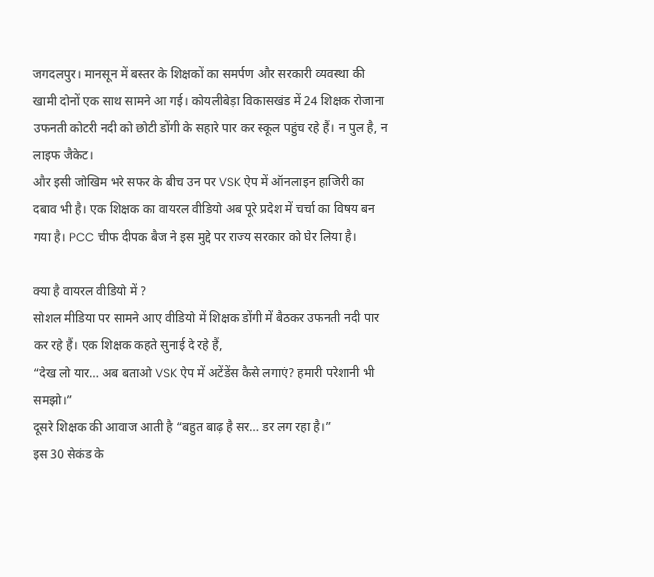जगदलपुर। मानसून में बस्तर के शिक्षकों का समर्पण और सरकारी व्यवस्था की खामी दोनों एक साथ सामने आ गई। कोयलीबेड़ा विकासखंड में 24 शिक्षक रोजाना उफनती कोटरी नदी को छोटी डोंगी के सहारे पार कर स्कूल पहुंच रहे हैं। न पुल है, न लाइफ जैकेट।
और इसी जोखिम भरे सफर के बीच उन पर VSK ऐप में ऑनलाइन हाजिरी का दबाव भी है। एक शिक्षक का वायरल वीडियो अब पूरे प्रदेश में चर्चा का विषय बन गया है। PCC चीफ दीपक बैज ने इस मुद्दे पर राज्य सरकार को घेर लिया है।

क्या है वायरल वीडियो में ?
सोशल मीडिया पर सामने आए वीडियो में शिक्षक डोंगी में बैठकर उफनती नदी पार कर रहे हैं। एक शिक्षक कहते सुनाई दे रहे हैं,
“देख लो यार… अब बताओ VSK ऐप में अटेंडेंस कैसे लगाएं? हमारी परेशानी भी समझो।”
दूसरे शिक्षक की आवाज आती है “बहुत बाढ़ है सर… डर लग रहा है।”
इस 30 सेकंड के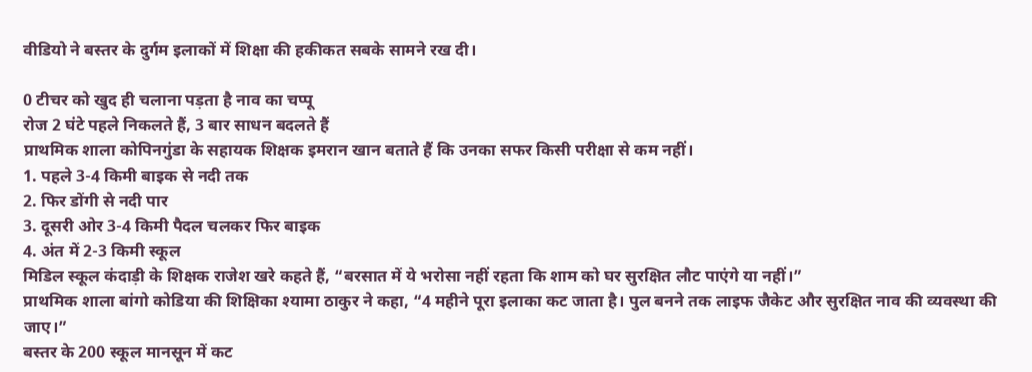वीडियो ने बस्तर के दुर्गम इलाकों में शिक्षा की हकीकत सबके सामने रख दी।

0 टीचर को खुद ही चलाना पड़ता है नाव का चप्पू
रोज 2 घंटे पहले निकलते हैं, 3 बार साधन बदलते हैं
प्राथमिक शाला कोपिनगुंडा के सहायक शिक्षक इमरान खान बताते हैं कि उनका सफर किसी परीक्षा से कम नहीं।
1. पहले 3-4 किमी बाइक से नदी तक
2. फिर डोंगी से नदी पार
3. दूसरी ओर 3-4 किमी पैदल चलकर फिर बाइक
4. अंत में 2-3 किमी स्कूल
मिडिल स्कूल कंदाड़ी के शिक्षक राजेश खरे कहते हैं, “बरसात में ये भरोसा नहीं रहता कि शाम को घर सुरक्षित लौट पाएंगे या नहीं।”
प्राथमिक शाला बांगो कोडिया की शिक्षिका श्यामा ठाकुर ने कहा, “4 महीने पूरा इलाका कट जाता है। पुल बनने तक लाइफ जैकेट और सुरक्षित नाव की व्यवस्था की जाए।”
बस्तर के 200 स्कूल मानसून में कट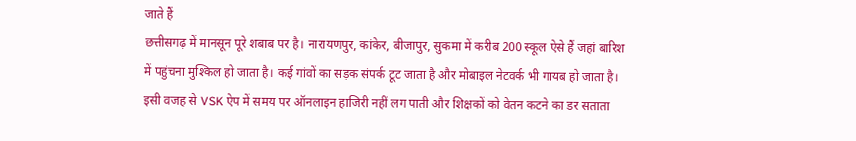जाते हैं
छत्तीसगढ़ में मानसून पूरे शबाब पर है। नारायणपुर, कांकेर, बीजापुर, सुकमा में करीब 200 स्कूल ऐसे हैं जहां बारिश में पहुंचना मुश्किल हो जाता है। कई गांवों का सड़क संपर्क टूट जाता है और मोबाइल नेटवर्क भी गायब हो जाता है।
इसी वजह से VSK ऐप में समय पर ऑनलाइन हाजिरी नहीं लग पाती और शिक्षकों को वेतन कटने का डर सताता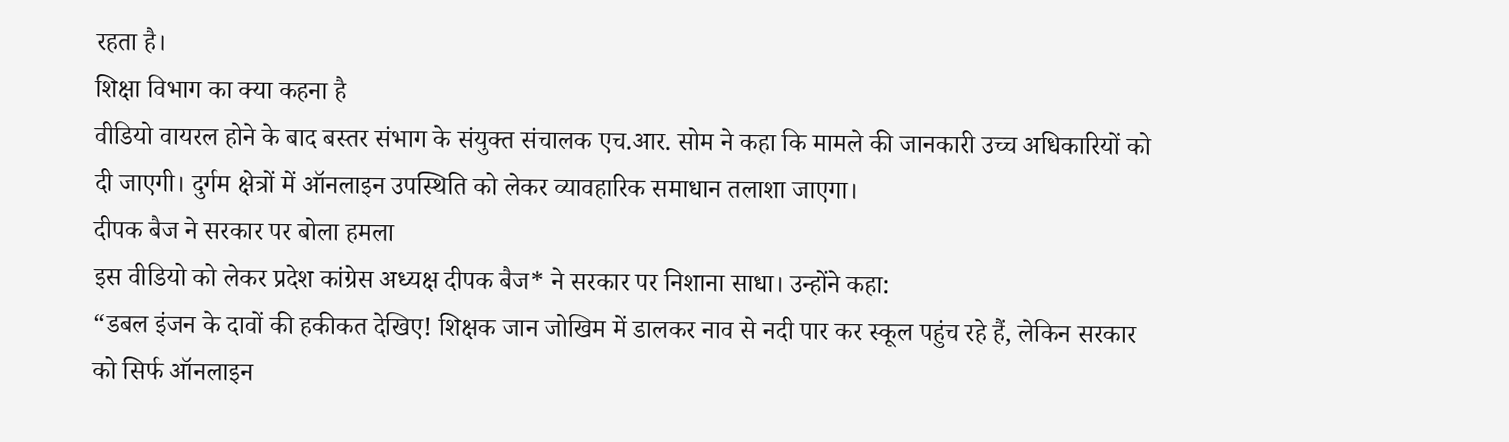रहता है।
शिक्षा विभाग का क्या कहना है
वीडियो वायरल होने के बाद बस्तर संभाग के संयुक्त संचालक एच.आर. सोम ने कहा कि मामले की जानकारी उच्च अधिकारियों को दी जाएगी। दुर्गम क्षेत्रों में ऑनलाइन उपस्थिति को लेकर व्यावहारिक समाधान तलाशा जाएगा।
दीपक बैज ने सरकार पर बोला हमला
इस वीडियो को लेकर प्रदेश कांग्रेस अध्यक्ष दीपक बैज* ने सरकार पर निशाना साधा। उन्होंने कहा:
“डबल इंजन के दावों की हकीकत देखिए! शिक्षक जान जोखिम में डालकर नाव से नदी पार कर स्कूल पहुंच रहे हैं, लेकिन सरकार को सिर्फ ऑनलाइन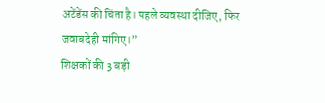अटेंडेंस की चिंता है। पहले व्यवस्था दीजिए, फिर जवाबदेही मांगिए।”
शिक्षकों की 3 बड़ी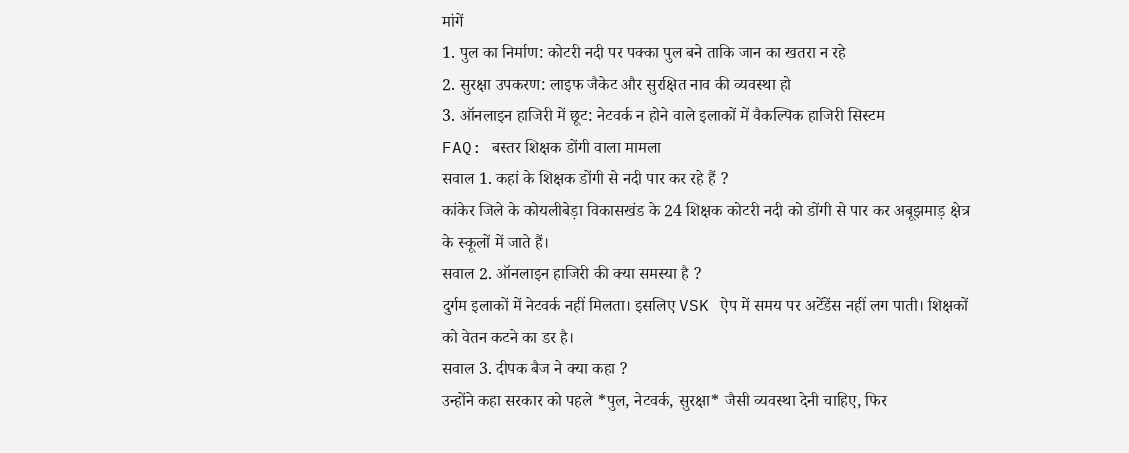मांगें
1. पुल का निर्माण: कोटरी नदी पर पक्का पुल बने ताकि जान का खतरा न रहे
2. सुरक्षा उपकरण: लाइफ जैकेट और सुरक्षित नाव की व्यवस्था हो
3. ऑनलाइन हाजिरी में छूट: नेटवर्क न होने वाले इलाकों में वैकल्पिक हाजिरी सिस्टम
FAQ: बस्तर शिक्षक डोंगी वाला मामला
सवाल 1. कहां के शिक्षक डोंगी से नदी पार कर रहे हैं ?
कांकेर जिले के कोयलीबेड़ा विकासखंड के 24 शिक्षक कोटरी नदी को डोंगी से पार कर अबूझमाड़ क्षेत्र के स्कूलों में जाते हैं।
सवाल 2. ऑनलाइन हाजिरी की क्या समस्या है ?
दुर्गम इलाकों में नेटवर्क नहीं मिलता। इसलिए VSK ऐप में समय पर अटेंडेंस नहीं लग पाती। शिक्षकों को वेतन कटने का डर है।
सवाल 3. दीपक बैज ने क्या कहा ?
उन्होंने कहा सरकार को पहले *पुल, नेटवर्क, सुरक्षा* जैसी व्यवस्था देनी चाहिए, फिर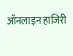ऑनलाइन हाजिरी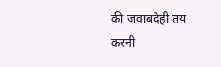की जवाबदेही तय करनी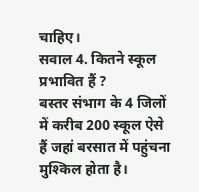चाहिए।
सवाल 4. कितने स्कूल प्रभावित हैं ?
बस्तर संभाग के 4 जिलों में करीब 200 स्कूल ऐसे हैं जहां बरसात में पहुंचना मुश्किल होता है।